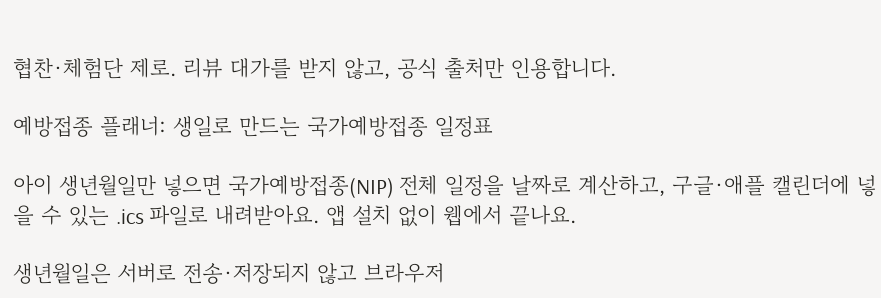협찬·체험단 제로. 리뷰 대가를 받지 않고, 공식 출처만 인용합니다.

예방접종 플래너: 생일로 만드는 국가예방접종 일정표

아이 생년월일만 넣으면 국가예방접종(NIP) 전체 일정을 날짜로 계산하고, 구글·애플 캘린더에 넣을 수 있는 .ics 파일로 내려받아요. 앱 설치 없이 웹에서 끝나요.

생년월일은 서버로 전송·저장되지 않고 브라우저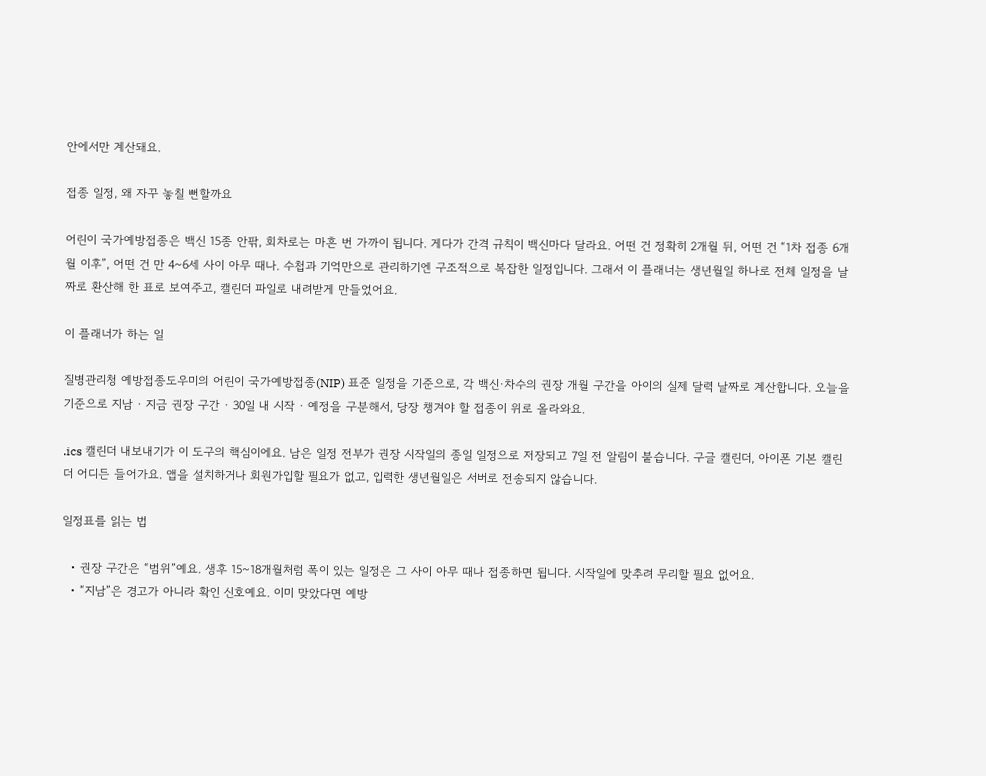안에서만 계산돼요.

접종 일정, 왜 자꾸 놓칠 뻔할까요

어린이 국가예방접종은 백신 15종 안팎, 회차로는 마흔 번 가까이 됩니다. 게다가 간격 규칙이 백신마다 달라요. 어떤 건 정확히 2개월 뒤, 어떤 건 “1차 접종 6개월 이후”, 어떤 건 만 4~6세 사이 아무 때나. 수첩과 기억만으로 관리하기엔 구조적으로 복잡한 일정입니다. 그래서 이 플래너는 생년월일 하나로 전체 일정을 날짜로 환산해 한 표로 보여주고, 캘린더 파일로 내려받게 만들었어요.

이 플래너가 하는 일

질병관리청 예방접종도우미의 어린이 국가예방접종(NIP) 표준 일정을 기준으로, 각 백신·차수의 권장 개월 구간을 아이의 실제 달력 날짜로 계산합니다. 오늘을 기준으로 지남 · 지금 권장 구간 · 30일 내 시작 · 예정을 구분해서, 당장 챙겨야 할 접종이 위로 올라와요.

.ics 캘린더 내보내기가 이 도구의 핵심이에요. 남은 일정 전부가 권장 시작일의 종일 일정으로 저장되고 7일 전 알림이 붙습니다. 구글 캘린더, 아이폰 기본 캘린더 어디든 들어가요. 앱을 설치하거나 회원가입할 필요가 없고, 입력한 생년월일은 서버로 전송되지 않습니다.

일정표를 읽는 법

  • 권장 구간은 “범위”예요. 생후 15~18개월처럼 폭이 있는 일정은 그 사이 아무 때나 접종하면 됩니다. 시작일에 맞추려 무리할 필요 없어요.
  • “지남”은 경고가 아니라 확인 신호예요. 이미 맞았다면 예방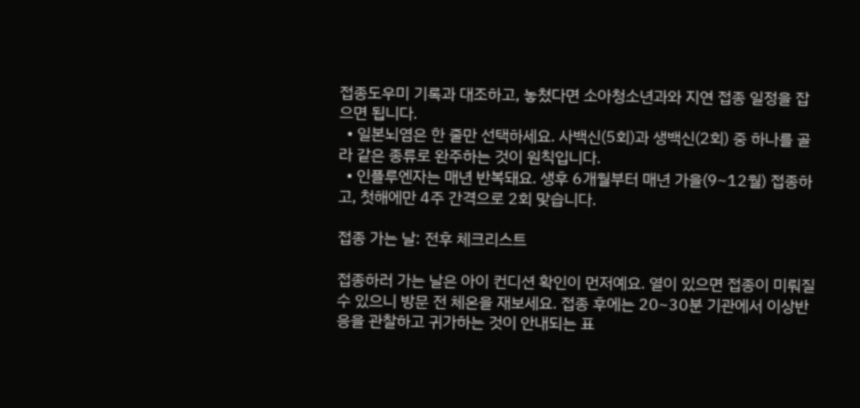접종도우미 기록과 대조하고, 놓쳤다면 소아청소년과와 지연 접종 일정을 잡으면 됩니다.
  • 일본뇌염은 한 줄만 선택하세요. 사백신(5회)과 생백신(2회) 중 하나를 골라 같은 종류로 완주하는 것이 원칙입니다.
  • 인플루엔자는 매년 반복돼요. 생후 6개월부터 매년 가을(9~12월) 접종하고, 첫해에만 4주 간격으로 2회 맞습니다.

접종 가는 날: 전후 체크리스트

접종하러 가는 날은 아이 컨디션 확인이 먼저예요. 열이 있으면 접종이 미뤄질 수 있으니 방문 전 체온을 재보세요. 접종 후에는 20~30분 기관에서 이상반응을 관찰하고 귀가하는 것이 안내되는 표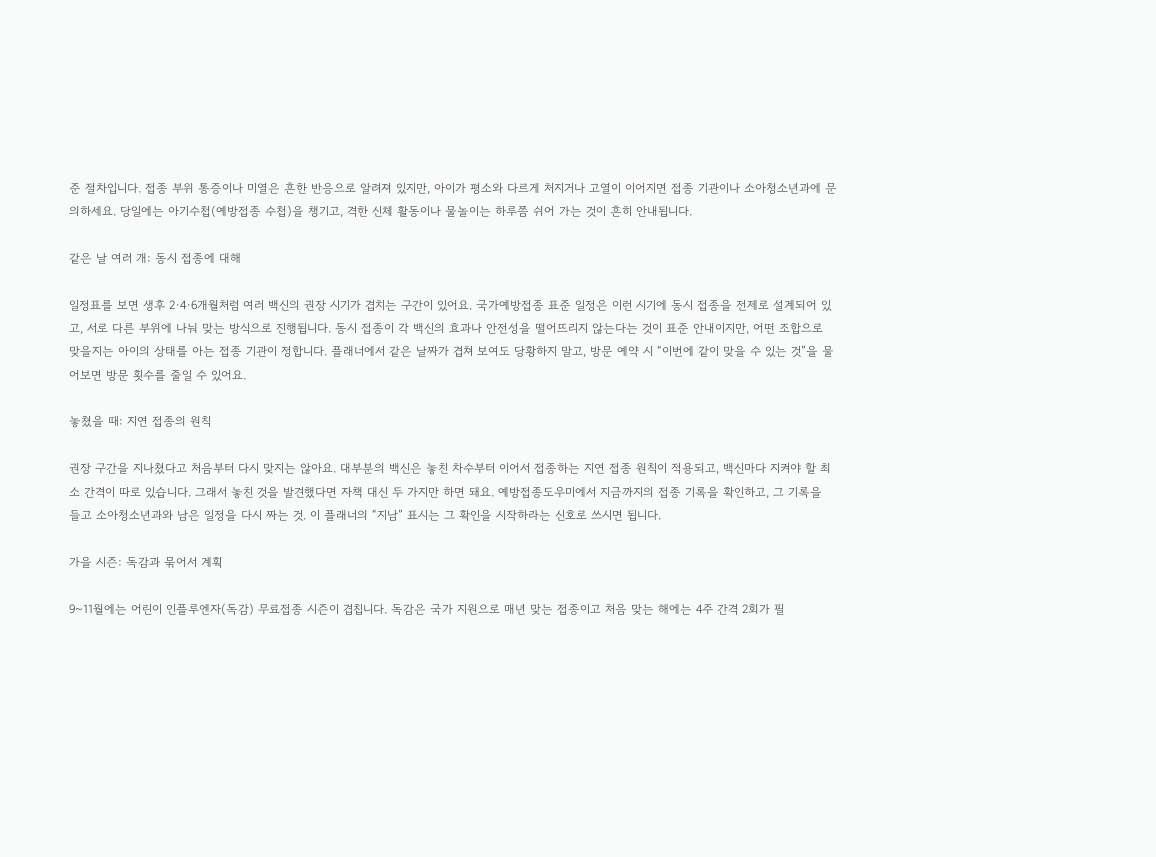준 절차입니다. 접종 부위 통증이나 미열은 흔한 반응으로 알려져 있지만, 아이가 평소와 다르게 처지거나 고열이 이어지면 접종 기관이나 소아청소년과에 문의하세요. 당일에는 아기수첩(예방접종 수첩)을 챙기고, 격한 신체 활동이나 물놀이는 하루쯤 쉬어 가는 것이 흔히 안내됩니다.

같은 날 여러 개: 동시 접종에 대해

일정표를 보면 생후 2·4·6개월처럼 여러 백신의 권장 시기가 겹치는 구간이 있어요. 국가예방접종 표준 일정은 이런 시기에 동시 접종을 전제로 설계되어 있고, 서로 다른 부위에 나눠 맞는 방식으로 진행됩니다. 동시 접종이 각 백신의 효과나 안전성을 떨어뜨리지 않는다는 것이 표준 안내이지만, 어떤 조합으로 맞을지는 아이의 상태를 아는 접종 기관이 정합니다. 플래너에서 같은 날짜가 겹쳐 보여도 당황하지 말고, 방문 예약 시 “이번에 같이 맞을 수 있는 것”을 물어보면 방문 횟수를 줄일 수 있어요.

놓쳤을 때: 지연 접종의 원칙

권장 구간을 지나쳤다고 처음부터 다시 맞지는 않아요. 대부분의 백신은 놓친 차수부터 이어서 접종하는 지연 접종 원칙이 적용되고, 백신마다 지켜야 할 최소 간격이 따로 있습니다. 그래서 놓친 것을 발견했다면 자책 대신 두 가지만 하면 돼요. 예방접종도우미에서 지금까지의 접종 기록을 확인하고, 그 기록을 들고 소아청소년과와 남은 일정을 다시 짜는 것. 이 플래너의 “지남” 표시는 그 확인을 시작하라는 신호로 쓰시면 됩니다.

가을 시즌: 독감과 묶어서 계획

9~11월에는 어린이 인플루엔자(독감) 무료접종 시즌이 겹칩니다. 독감은 국가 지원으로 매년 맞는 접종이고 처음 맞는 해에는 4주 간격 2회가 필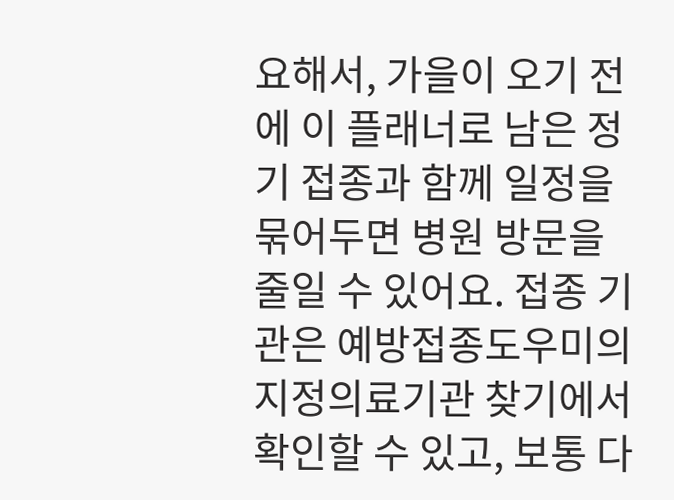요해서, 가을이 오기 전에 이 플래너로 남은 정기 접종과 함께 일정을 묶어두면 병원 방문을 줄일 수 있어요. 접종 기관은 예방접종도우미의 지정의료기관 찾기에서 확인할 수 있고, 보통 다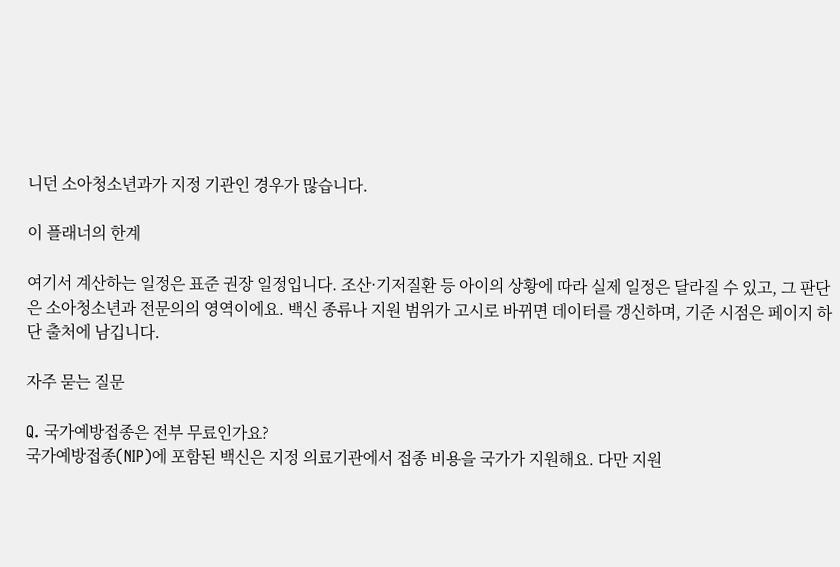니던 소아청소년과가 지정 기관인 경우가 많습니다.

이 플래너의 한계

여기서 계산하는 일정은 표준 권장 일정입니다. 조산·기저질환 등 아이의 상황에 따라 실제 일정은 달라질 수 있고, 그 판단은 소아청소년과 전문의의 영역이에요. 백신 종류나 지원 범위가 고시로 바뀌면 데이터를 갱신하며, 기준 시점은 페이지 하단 출처에 남깁니다.

자주 묻는 질문

Q. 국가예방접종은 전부 무료인가요?
국가예방접종(NIP)에 포함된 백신은 지정 의료기관에서 접종 비용을 국가가 지원해요. 다만 지원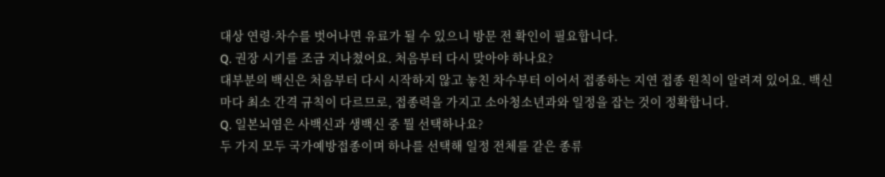대상 연령·차수를 벗어나면 유료가 될 수 있으니 방문 전 확인이 필요합니다.
Q. 권장 시기를 조금 지나쳤어요. 처음부터 다시 맞아야 하나요?
대부분의 백신은 처음부터 다시 시작하지 않고 놓친 차수부터 이어서 접종하는 지연 접종 원칙이 알려져 있어요. 백신마다 최소 간격 규칙이 다르므로, 접종력을 가지고 소아청소년과와 일정을 잡는 것이 정확합니다.
Q. 일본뇌염은 사백신과 생백신 중 뭘 선택하나요?
두 가지 모두 국가예방접종이며 하나를 선택해 일정 전체를 같은 종류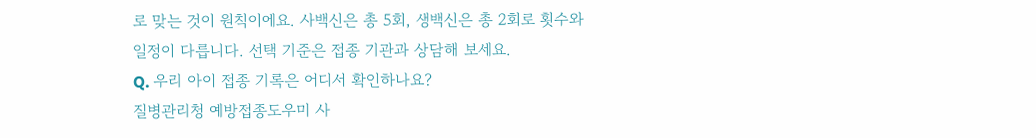로 맞는 것이 원칙이에요. 사백신은 총 5회, 생백신은 총 2회로 횟수와 일정이 다릅니다. 선택 기준은 접종 기관과 상담해 보세요.
Q. 우리 아이 접종 기록은 어디서 확인하나요?
질병관리청 예방접종도우미 사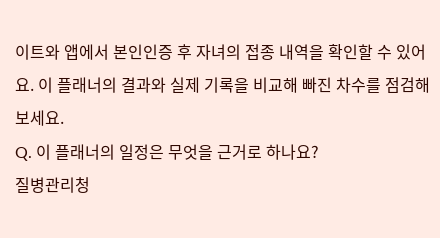이트와 앱에서 본인인증 후 자녀의 접종 내역을 확인할 수 있어요. 이 플래너의 결과와 실제 기록을 비교해 빠진 차수를 점검해 보세요.
Q. 이 플래너의 일정은 무엇을 근거로 하나요?
질병관리청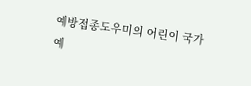예방접종도우미의 어린이 국가예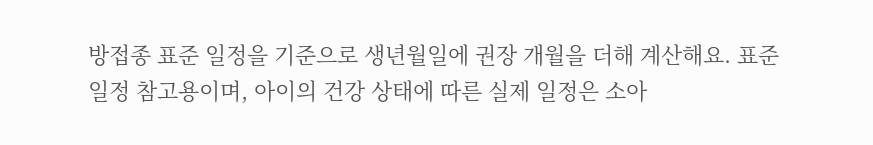방접종 표준 일정을 기준으로 생년월일에 권장 개월을 더해 계산해요. 표준 일정 참고용이며, 아이의 건강 상태에 따른 실제 일정은 소아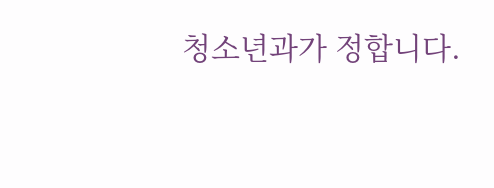청소년과가 정합니다.